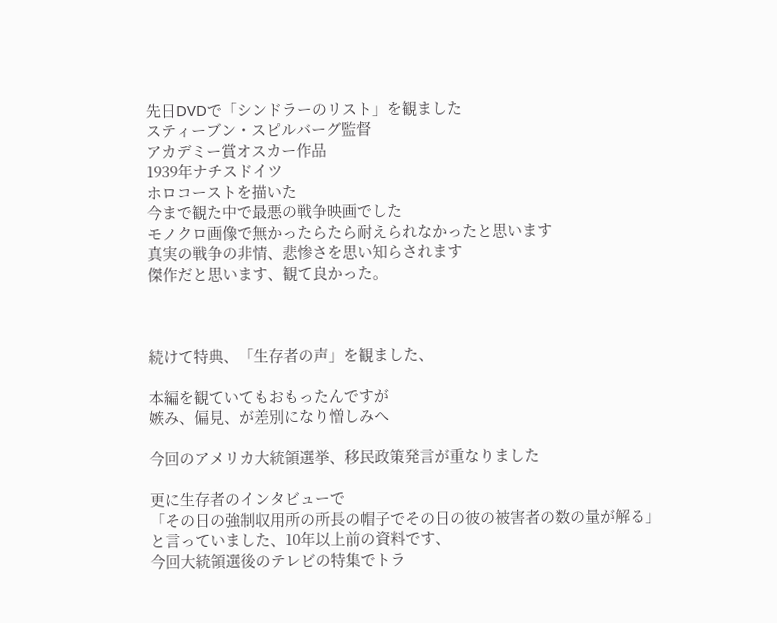先日DVDで「シンドラーのリスト」を観ました
スティーブン・スピルバーグ監督
アカデミー賞オスカー作品
1939年ナチスドイツ
ホロコーストを描いた
今まで観た中で最悪の戦争映画でした
モノクロ画像で無かったらたら耐えられなかったと思います
真実の戦争の非情、悲惨さを思い知らされます
傑作だと思います、観て良かった。



続けて特典、「生存者の声」を観ました、

本編を観ていてもおもったんですが
嫉み、偏見、が差別になり憎しみへ

今回のアメリカ大統領選挙、移民政策発言が重なりました

更に生存者のインタビューで
「その日の強制収用所の所長の帽子でその日の彼の被害者の数の量が解る」
と言っていました、10年以上前の資料です、
今回大統領選後のテレビの特集でトラ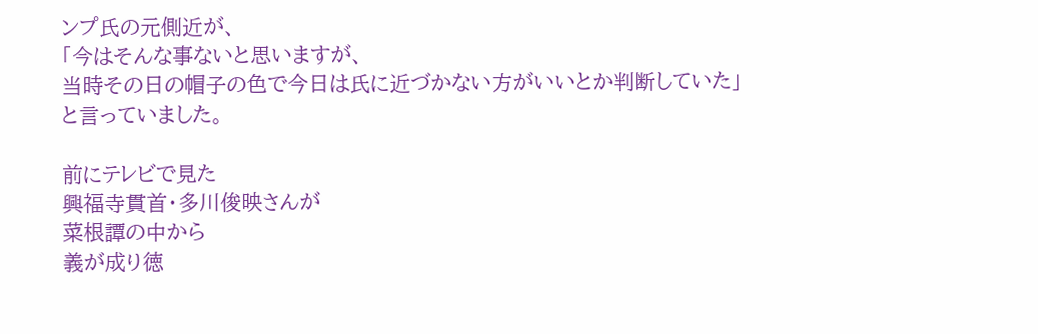ンプ氏の元側近が、
「今はそんな事ないと思いますが、
当時その日の帽子の色で今日は氏に近づかない方がいいとか判断していた」
と言っていました。

前にテレビで見た
興福寺貫首・多川俊映さんが
菜根譚の中から
義が成り徳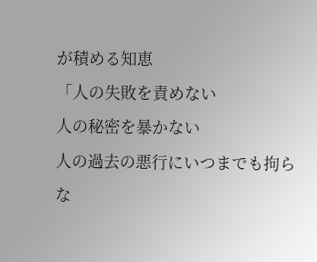が積める知恵
「人の失敗を責めない
人の秘密を暴かない
人の過去の悪行にいつまでも拘らな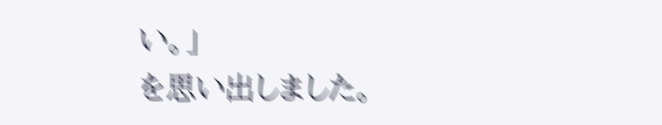い。」
を思い出しました。